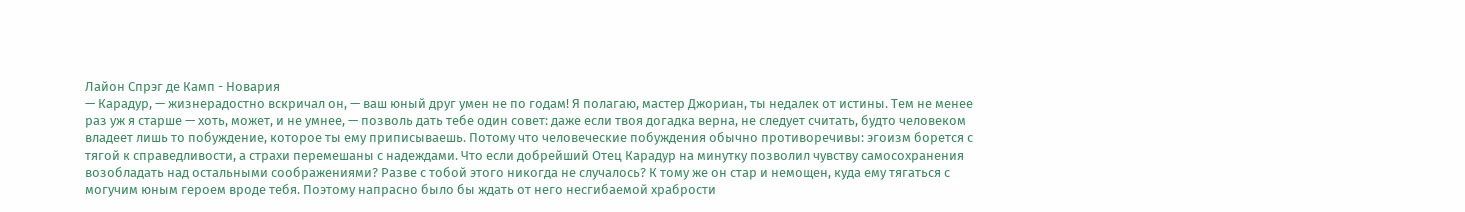Лайон Спрэг де Камп - Новария
— Карадур, — жизнерадостно вскричал он, — ваш юный друг умен не по годам! Я полагаю, мастер Джориан, ты недалек от истины. Тем не менее раз уж я старше — хоть, может, и не умнее, — позволь дать тебе один совет: даже если твоя догадка верна, не следует считать, будто человеком владеет лишь то побуждение, которое ты ему приписываешь. Потому что человеческие побуждения обычно противоречивы: эгоизм борется с тягой к справедливости, а страхи перемешаны с надеждами. Что если добрейший Отец Карадур на минутку позволил чувству самосохранения возобладать над остальными соображениями? Разве с тобой этого никогда не случалось? К тому же он стар и немощен, куда ему тягаться с могучим юным героем вроде тебя. Поэтому напрасно было бы ждать от него несгибаемой храбрости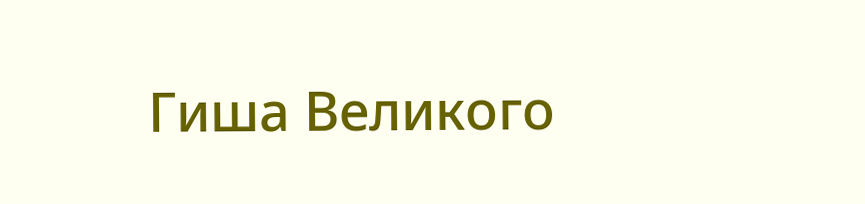Гиша Великого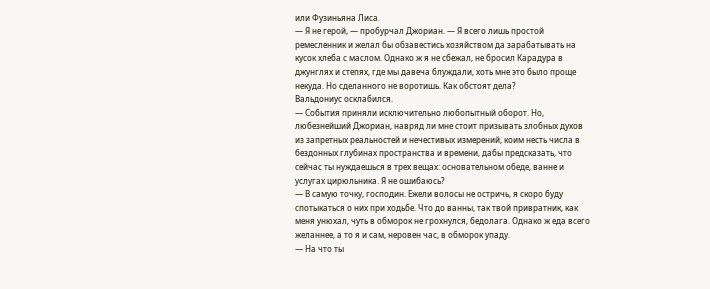или Фузиньяна Лиса.
— Я не герой, — пробурчал Джориан. — Я всего лишь простой ремесленник и желал бы обзавестись хозяйством да зарабатывать на кусок хлеба с маслом. Однако ж я не сбежал, не бросил Карадура в джунглях и степях, где мы давеча блуждали, хоть мне это было проще некуда. Но сделанного не воротишь. Как обстоят дела?
Вальдониус осклабился.
— События приняли исключительно любопытный оборот. Но, любезнейший Джориан, навряд ли мне стоит призывать злобных духов из запретных реальностей и нечестивых измерений, коим несть числа в бездонных глубинах пространства и времени, дабы предсказать, что сейчас ты нуждаешься в трех вещах: основательном обеде, ванне и услугах цирюльника. Я не ошибаюсь?
— В самую точку, господин. Ежели волосы не остричь, я скоро буду спотыкаться о них при ходьбе. Что до ванны, так твой привратник, как меня унюхал, чуть в обморок не грохнулся, бедолага. Однако ж еда всего желаннее, а то я и сам, неровен час, в обморок упаду.
— На что ты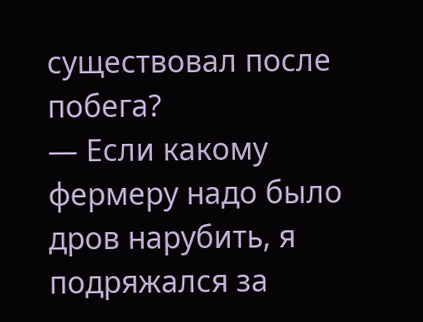существовал после побега?
— Если какому фермеру надо было дров нарубить, я подряжался за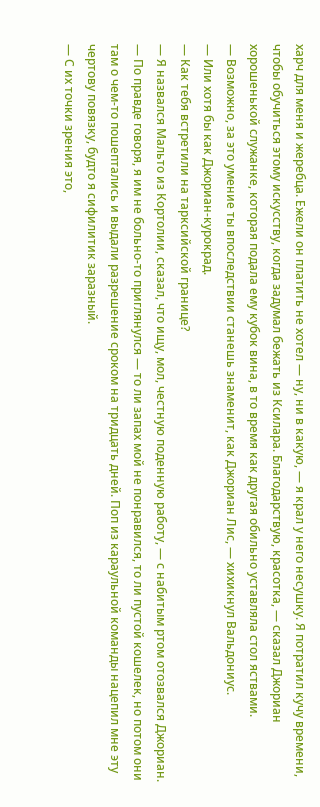харч для меня и жеребца. Ежели он платить не хотел — ну, ни в какую, — я крал у него несушку. Я потратил кучу времени, чтобы обучиться этому искусству, когда задумал бежать из Ксилара. Благодарствую, красотка, — сказал Джориан хорошенькой служанке, которая подала ему кубок вина, в то время как другая обильно уставляла стол яствами.
— Возможно, за это умение ты впоследствии станешь знаменит, как Джориан Лис, — хихикнул Вальдониус.
— Или хотя бы как Джориан-курокрад.
— Как тебя встретили на тарксийской границе?
— Я назвался Мальто из Кортолии, сказал, что ищу, мол, честную поденную работу, — с набитым ртом отозвался Джориан. — По правде говоря, я им не больно-то приглянулся — то ли запах мой не понравился, то ли пустой кошелек, но потом они там о чем-то пошептались и выдали разрешение сроком на тридцать дней. Поп из караульной команды нацепил мне эту чертову повязку, будто я сифилитик заразный.
— С их точки зрения это,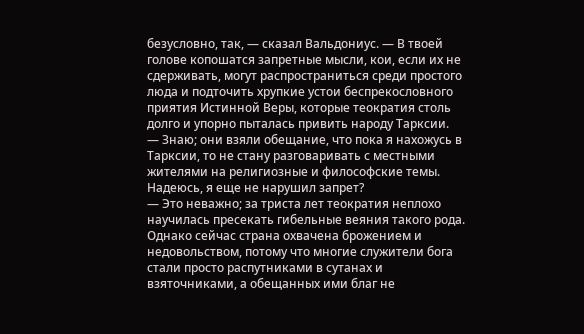безусловно, так, — сказал Вальдониус. — В твоей голове копошатся запретные мысли, кои, если их не сдерживать, могут распространиться среди простого люда и подточить хрупкие устои беспрекословного приятия Истинной Веры, которые теократия столь долго и упорно пыталась привить народу Тарксии.
— Знаю; они взяли обещание, что пока я нахожусь в Тарксии, то не стану разговаривать с местными жителями на религиозные и философские темы. Надеюсь, я еще не нарушил запрет?
— Это неважно; за триста лет теократия неплохо научилась пресекать гибельные веяния такого рода. Однако сейчас страна охвачена брожением и недовольством, потому что многие служители бога стали просто распутниками в сутанах и взяточниками, а обещанных ими благ не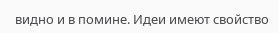видно и в помине. Идеи имеют свойство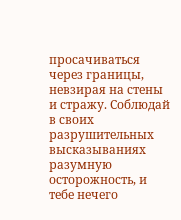просачиваться через границы, невзирая на стены и стражу. Соблюдай в своих разрушительных высказываниях разумную осторожность, и тебе нечего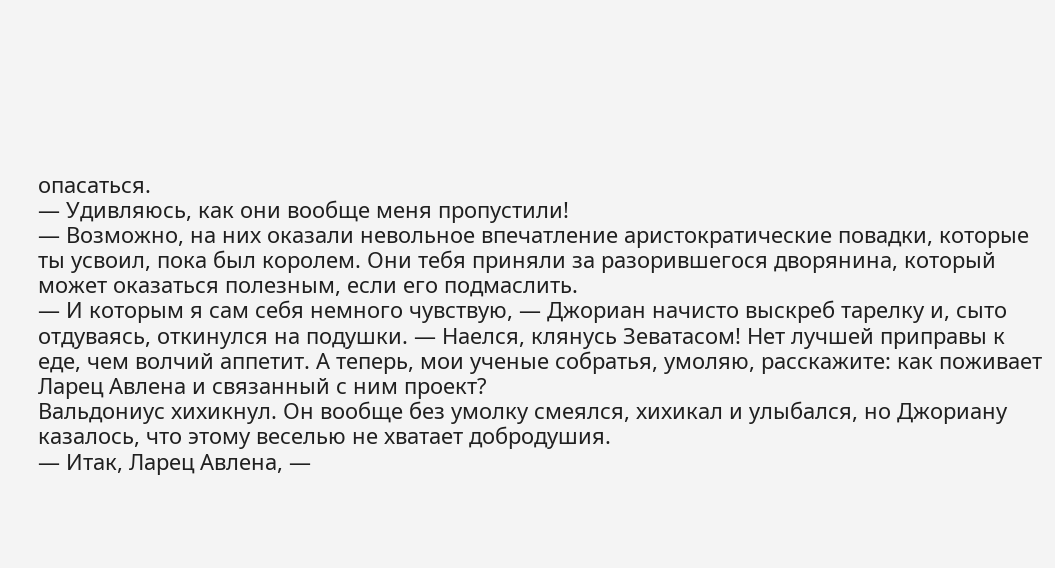опасаться.
— Удивляюсь, как они вообще меня пропустили!
— Возможно, на них оказали невольное впечатление аристократические повадки, которые ты усвоил, пока был королем. Они тебя приняли за разорившегося дворянина, который может оказаться полезным, если его подмаслить.
— И которым я сам себя немного чувствую, — Джориан начисто выскреб тарелку и, сыто отдуваясь, откинулся на подушки. — Наелся, клянусь Зеватасом! Нет лучшей приправы к еде, чем волчий аппетит. А теперь, мои ученые собратья, умоляю, расскажите: как поживает Ларец Авлена и связанный с ним проект?
Вальдониус хихикнул. Он вообще без умолку смеялся, хихикал и улыбался, но Джориану казалось, что этому веселью не хватает добродушия.
— Итак, Ларец Авлена, —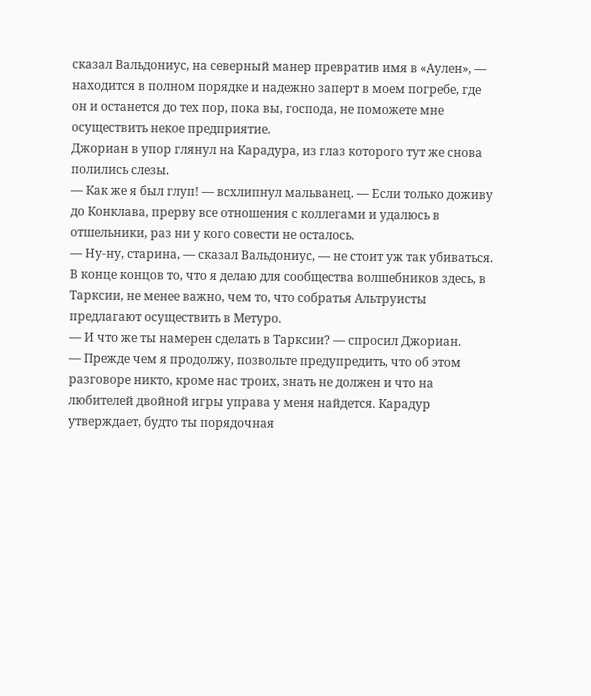сказал Вальдониус, на северный манер превратив имя в «Аулен», — находится в полном порядке и надежно заперт в моем погребе, где он и останется до тех пор, пока вы, господа, не поможете мне осуществить некое предприятие.
Джориан в упор глянул на Карадура, из глаз которого тут же снова полились слезы.
— Как же я был глуп! — всхлипнул мальванец. — Если только доживу до Конклава, прерву все отношения с коллегами и удалюсь в отшельники, раз ни у кого совести не осталось.
— Ну-ну, старина, — сказал Вальдониус, — не стоит уж так убиваться. В конце концов то, что я делаю для сообщества волшебников здесь, в Тарксии, не менее важно, чем то, что собратья Альтруисты предлагают осуществить в Метуро.
— И что же ты намерен сделать в Тарксии? — спросил Джориан.
— Прежде чем я продолжу, позвольте предупредить, что об этом разговоре никто, кроме нас троих, знать не должен и что на любителей двойной игры управа у меня найдется. Карадур утверждает, будто ты порядочная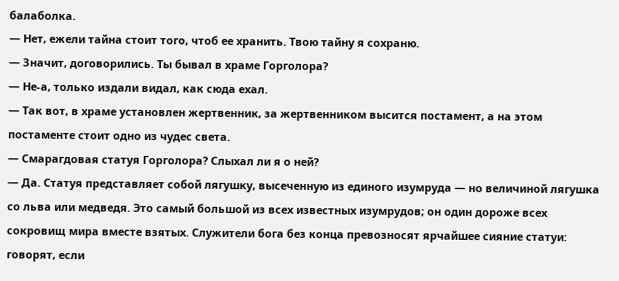балаболка.
— Нет, ежели тайна стоит того, чтоб ее хранить. Твою тайну я сохраню.
— Значит, договорились. Ты бывал в храме Горголора?
— Не-а, только издали видал, как сюда ехал.
— Так вот, в храме установлен жертвенник, за жертвенником высится постамент, а на этом постаменте стоит одно из чудес света.
— Смарагдовая статуя Горголора? Слыхал ли я о ней?
— Да. Статуя представляет собой лягушку, высеченную из единого изумруда — но величиной лягушка со льва или медведя. Это самый большой из всех известных изумрудов; он один дороже всех сокровищ мира вместе взятых. Служители бога без конца превозносят ярчайшее сияние статуи: говорят, если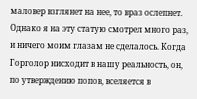маловер взглянет на нее, то враз ослепнет. Однако я на эту статую смотрел много раз, и ничего моим глазам не сделалось. Когда Горголор нисходит в нашу реальность, он, по утверждению попов, вселяется в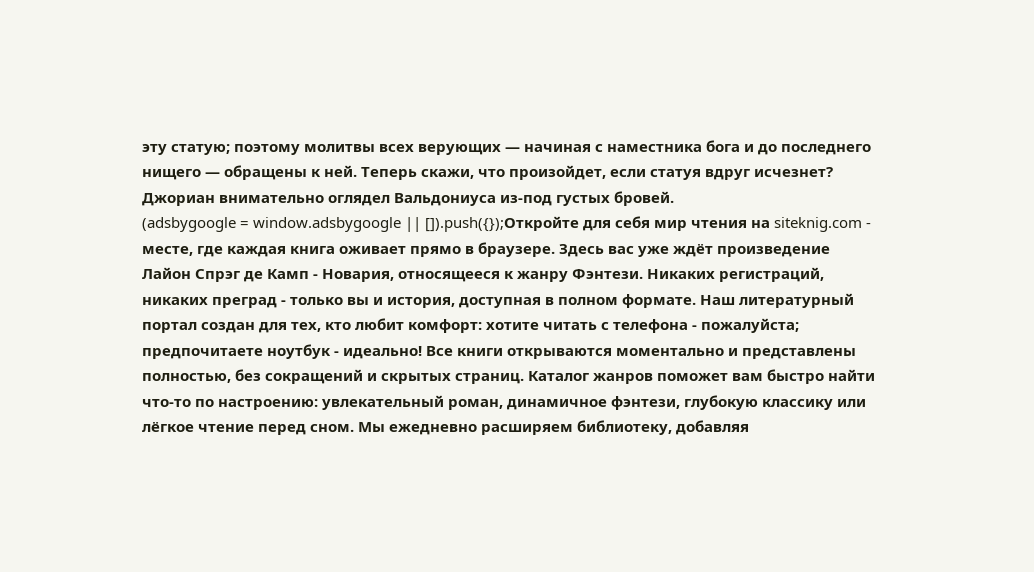эту статую; поэтому молитвы всех верующих — начиная с наместника бога и до последнего нищего — обращены к ней. Теперь скажи, что произойдет, если статуя вдруг исчезнет?
Джориан внимательно оглядел Вальдониуса из-под густых бровей.
(adsbygoogle = window.adsbygoogle || []).push({});Откройте для себя мир чтения на siteknig.com - месте, где каждая книга оживает прямо в браузере. Здесь вас уже ждёт произведение Лайон Спрэг де Камп - Новария, относящееся к жанру Фэнтези. Никаких регистраций, никаких преград - только вы и история, доступная в полном формате. Наш литературный портал создан для тех, кто любит комфорт: хотите читать с телефона - пожалуйста; предпочитаете ноутбук - идеально! Все книги открываются моментально и представлены полностью, без сокращений и скрытых страниц. Каталог жанров поможет вам быстро найти что-то по настроению: увлекательный роман, динамичное фэнтези, глубокую классику или лёгкое чтение перед сном. Мы ежедневно расширяем библиотеку, добавляя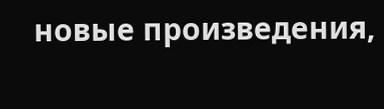новые произведения,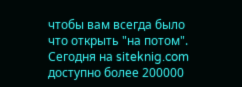чтобы вам всегда было что открыть "на потом". Сегодня на siteknig.com доступно более 200000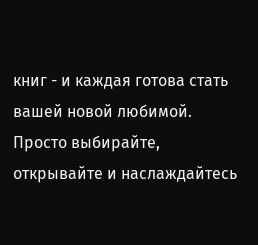книг - и каждая готова стать вашей новой любимой. Просто выбирайте, открывайте и наслаждайтесь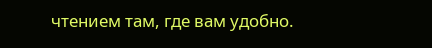чтением там, где вам удобно.